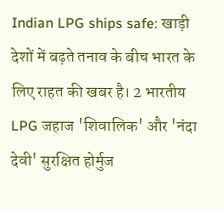Indian LPG ships safe: खाड़ी देशों में बढ़ते तनाव के बीच भारत के लिए राहत की खबर है। 2 भारतीय LPG जहाज 'शिवालिक' और 'नंदा देवी' सुरक्षित होर्मुज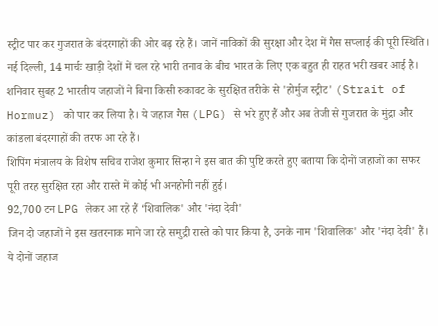स्ट्रीट पार कर गुजरात के बंदरगाहों की ओर बढ़ रहे हैं। जानें नाविकों की सुरक्षा और देश में गैस सप्लाई की पूरी स्थिति।
नई दिल्ली, 14 मार्चः खाड़ी देशों में चल रहे भारी तनाव के बीच भारत के लिए एक बहुत ही राहत भरी खबर आई है। शनिवार सुबह 2 भारतीय जहाजों ने बिना किसी रुकावट के सुरक्षित तरीके से 'होर्मुज स्ट्रीट' (Strait of Hormuz) को पार कर लिया है। ये जहाज गैस (LPG) से भरे हुए हैं और अब तेजी से गुजरात के मुंद्रा और कांडला बंदरगाहों की तरफ आ रहे हैं।
शिपिंग मंत्रालय के विशेष सचिव राजेश कुमार सिन्हा ने इस बात की पुष्टि करते हुए बताया कि दोनों जहाजों का सफर पूरी तरह सुरक्षित रहा और रास्ते में कोई भी अनहोनी नहीं हुई।
92,700 टन LPG लेकर आ रहे हैं ‘शिवालिक' और 'नंदा देवी'
जिन दो जहाजों ने इस खतरनाक माने जा रहे समुद्री रास्ते को पार किया है, उनके नाम 'शिवालिक' और 'नंदा देवी' हैं। ये दोनों जहाज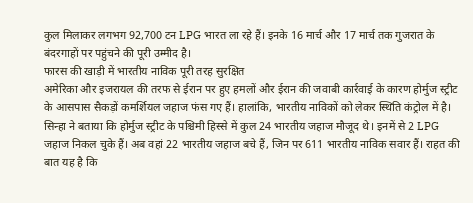कुल मिलाकर लगभग 92,700 टन LPG भारत ला रहे हैं। इनके 16 मार्च और 17 मार्च तक गुजरात के बंदरगाहों पर पहुंचने की पूरी उम्मीद है।
फारस की खाड़ी में भारतीय नाविक पूरी तरह सुरक्षित
अमेरिका और इजरायल की तरफ से ईरान पर हुए हमलों और ईरान की जवाबी कार्रवाई के कारण होर्मुज स्ट्रीट के आसपास सैकड़ों कमर्शियल जहाज फंस गए हैं। हालांकि, भारतीय नाविकों को लेकर स्थिति कंट्रोल में है।
सिन्हा ने बताया कि होर्मुज स्ट्रीट के पश्चिमी हिस्से में कुल 24 भारतीय जहाज मौजूद थे। इनमें से 2 LPG जहाज निकल चुके हैं। अब वहां 22 भारतीय जहाज बचे हैं, जिन पर 611 भारतीय नाविक सवार हैं। राहत की बात यह है कि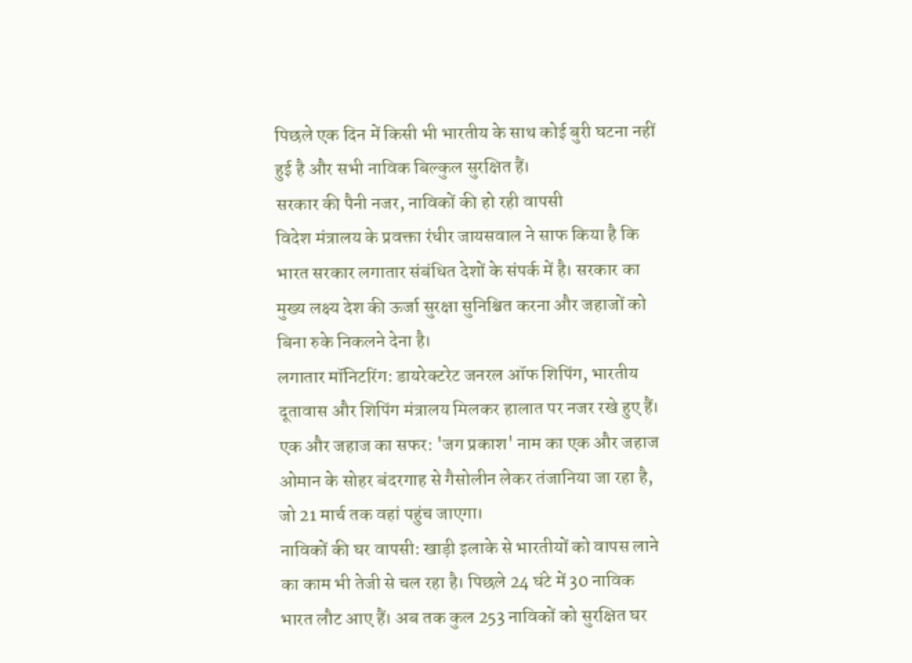पिछले एक दिन में किसी भी भारतीय के साथ कोई बुरी घटना नहीं हुई है और सभी नाविक बिल्कुल सुरक्षित हैं।
सरकार की पैनी नजर, नाविकों की हो रही वापसी
विदेश मंत्रालय के प्रवक्ता रंधीर जायसवाल ने साफ किया है कि भारत सरकार लगातार संबंधित देशों के संपर्क में है। सरकार का मुख्य लक्ष्य देश की ऊर्जा सुरक्षा सुनिश्चित करना और जहाजों को बिना रुके निकलने देना है।
लगातार मॉनिटरिंग: डायरेक्टरेट जनरल ऑफ शिपिंग, भारतीय दूतावास और शिपिंग मंत्रालय मिलकर हालात पर नजर रखे हुए हैं।
एक और जहाज का सफर: 'जग प्रकाश' नाम का एक और जहाज ओमान के सोहर बंदरगाह से गैसोलीन लेकर तंजानिया जा रहा है, जो 21 मार्च तक वहां पहुंच जाएगा।
नाविकों की घर वापसी: खाड़ी इलाके से भारतीयों को वापस लाने का काम भी तेजी से चल रहा है। पिछले 24 घंटे में 30 नाविक भारत लौट आए हैं। अब तक कुल 253 नाविकों को सुरक्षित घर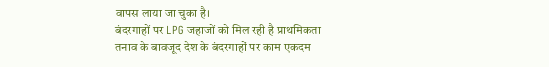वापस लाया जा चुका है।
बंदरगाहों पर LPG जहाजों को मिल रही है प्राथमिकता
तनाव के बावजूद देश के बंदरगाहों पर काम एकदम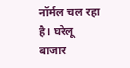नॉर्मल चल रहा है। घरेलू बाजार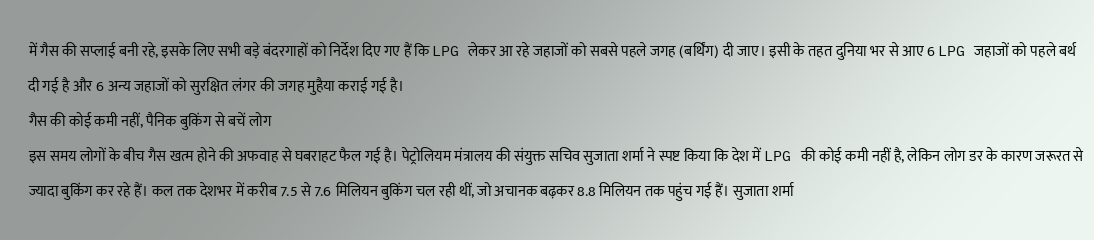में गैस की सप्लाई बनी रहे, इसके लिए सभी बड़े बंदरगाहों को निर्देश दिए गए हैं कि LPG लेकर आ रहे जहाजों को सबसे पहले जगह (बर्थिंग) दी जाए। इसी के तहत दुनिया भर से आए 6 LPG जहाजों को पहले बर्थ दी गई है और 6 अन्य जहाजों को सुरक्षित लंगर की जगह मुहैया कराई गई है।
गैस की कोई कमी नहीं, पैनिक बुकिंग से बचें लोग
इस समय लोगों के बीच गैस खत्म होने की अफवाह से घबराहट फैल गई है। पेट्रोलियम मंत्रालय की संयुक्त सचिव सुजाता शर्मा ने स्पष्ट किया कि देश में LPG की कोई कमी नहीं है, लेकिन लोग डर के कारण जरूरत से ज्यादा बुकिंग कर रहे हैं। कल तक देशभर में करीब 7.5 से 7.6 मिलियन बुकिंग चल रही थीं, जो अचानक बढ़कर 8.8 मिलियन तक पहुंच गई हैं। सुजाता शर्मा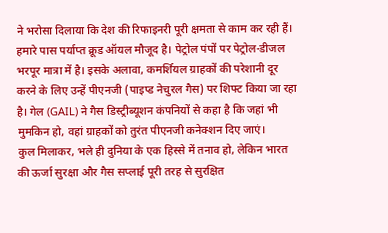ने भरोसा दिलाया कि देश की रिफाइनरी पूरी क्षमता से काम कर रही हैं। हमारे पास पर्याप्त क्रूड ऑयल मौजूद है। पेट्रोल पंपों पर पेट्रोल-डीजल भरपूर मात्रा में है। इसके अलावा, कमर्शियल ग्राहकों की परेशानी दूर करने के लिए उन्हें पीएनजी (पाइप्ड नेचुरल गैस) पर शिफ्ट किया जा रहा है। गेल (GAIL) ने गैस डिस्ट्रीब्यूशन कंपनियों से कहा है कि जहां भी मुमकिन हो, वहां ग्राहकों को तुरंत पीएनजी कनेक्शन दिए जाएं।
कुल मिलाकर, भले ही दुनिया के एक हिस्से में तनाव हो, लेकिन भारत की ऊर्जा सुरक्षा और गैस सप्लाई पूरी तरह से सुरक्षित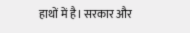हाथों में है। सरकार और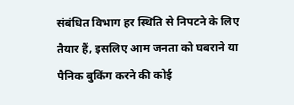संबंधित विभाग हर स्थिति से निपटने के लिए तैयार हैं, इसलिए आम जनता को घबराने या पैनिक बुकिंग करने की कोई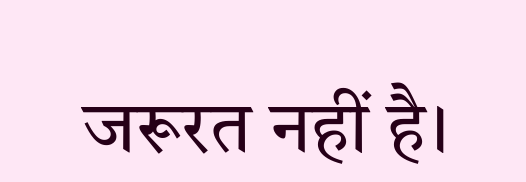जरूरत नहीं है।